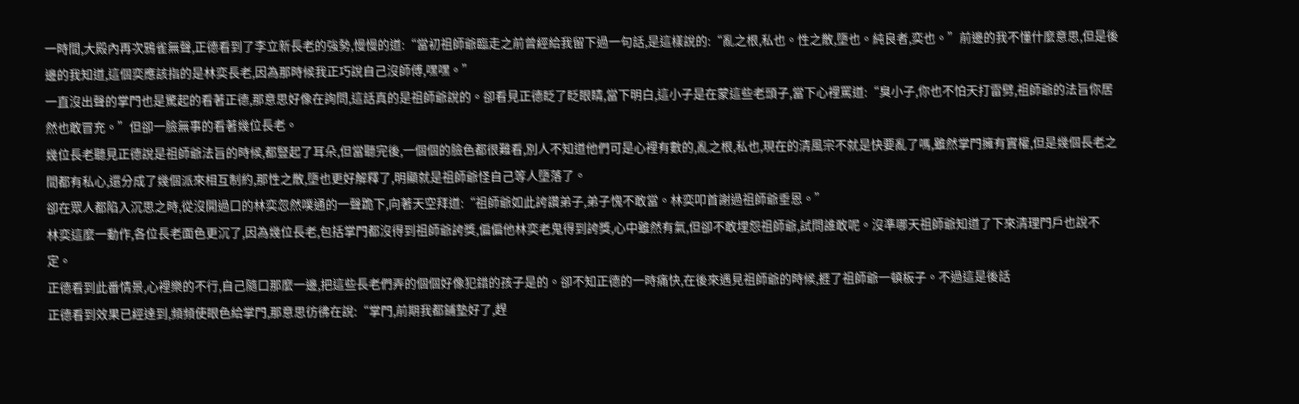一時間,大殿內再次鴉雀無聲,正德看到了李立新長老的強勢,慢慢的道:“當初祖師爺臨走之前曾經給我留下過一句話,是這樣說的:“亂之根,私也。性之散,墮也。純良者,奕也。”前邊的我不懂什麼意思,但是後邊的我知道,這個奕應該指的是林奕長老,因為那時候我正巧說自己沒師傅,嘿嘿。”
一直沒出聲的掌門也是驚起的看著正德,那意思好像在詢問,這話真的是祖師爺說的。卻看見正德眨了眨眼睛,當下明白,這小子是在蒙這些老頭子,當下心裡罵道:“臭小子,你也不怕天打雷劈,祖師爺的法旨你居然也敢冒充。”但卻一臉無事的看著幾位長老。
幾位長老聽見正德說是祖師爺法旨的時候,都豎起了耳朵,但當聽完後,一個個的臉色都很難看,別人不知道他們可是心裡有數的,亂之根,私也,現在的清風宗不就是快要亂了嗎,雖然掌門擁有實權,但是幾個長老之間都有私心,還分成了幾個派來相互制約,那性之散,墮也更好解釋了,明顯就是祖師爺怪自己等人墮落了。
卻在眾人都陷入沉思之時,從沒開過口的林奕忽然噗通的一聲跪下,向著天空拜道:“祖師爺如此誇讚弟子,弟子愧不敢當。林奕叩首謝過祖師爺垂恩。”
林奕這麼一動作,各位長老面色更沉了,因為幾位長老,包括掌門都沒得到祖師爺誇獎,偏偏他林奕老鬼得到誇獎,心中雖然有氣,但卻不敢埋怨祖師爺,試問誰敢呢。沒準哪天祖師爺知道了下來清理門戶也說不定。
正德看到此番情景,心裡樂的不行,自己隨口那麼一邊,把這些長老們弄的個個好像犯錯的孩子是的。卻不知正德的一時痛快,在後來遇見祖師爺的時候,捱了祖師爺一頓板子。不過這是後話
正德看到效果已經達到,頻頻使眼色給掌門,那意思彷彿在說:“掌門,前期我都鋪墊好了,趕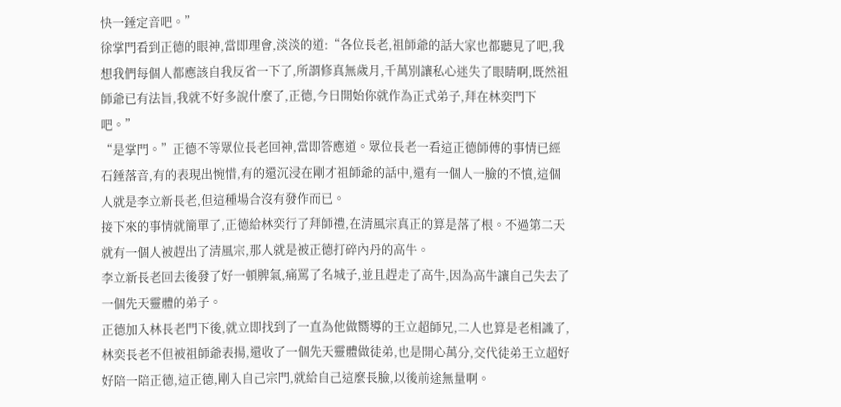快一錘定音吧。”
徐掌門看到正德的眼神,當即理會,淡淡的道:“各位長老,祖師爺的話大家也都聽見了吧,我想我們每個人都應該自我反省一下了,所謂修真無歲月,千萬別讓私心迷失了眼睛啊,既然祖師爺已有法旨,我就不好多說什麼了,正德,今日開始你就作為正式弟子,拜在林奕門下吧。”
“是掌門。”正德不等眾位長老回神,當即答應道。眾位長老一看這正德師傅的事情已經石錘落音,有的表現出惋惜,有的還沉浸在剛才祖師爺的話中,還有一個人一臉的不憤,這個人就是李立新長老,但這種場合沒有發作而已。
接下來的事情就簡單了,正德給林奕行了拜師禮,在清風宗真正的算是落了根。不過第二天就有一個人被趕出了清風宗,那人就是被正德打碎內丹的高牛。
李立新長老回去後發了好一頓脾氣,痛罵了名城子,並且趕走了高牛,因為高牛讓自己失去了一個先天靈體的弟子。
正德加入林長老門下後,就立即找到了一直為他做嚮導的王立超師兄,二人也算是老相識了,林奕長老不但被祖師爺表揚,還收了一個先天靈體做徒弟,也是開心萬分,交代徒弟王立超好好陪一陪正德,這正德,剛入自己宗門,就給自己這麼長臉,以後前途無量啊。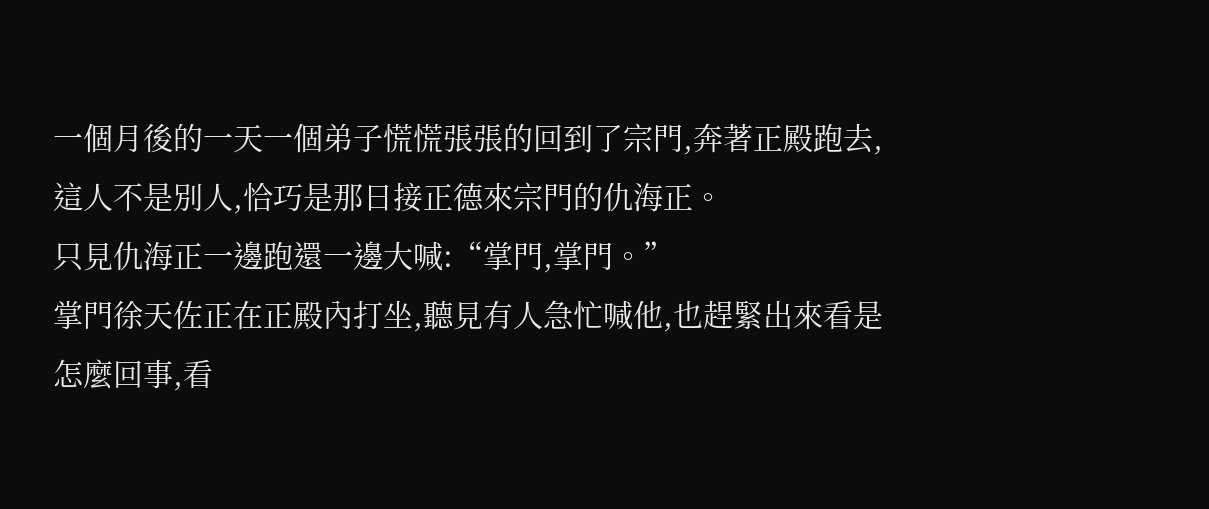一個月後的一天一個弟子慌慌張張的回到了宗門,奔著正殿跑去,這人不是別人,恰巧是那日接正德來宗門的仇海正。
只見仇海正一邊跑還一邊大喊:“掌門,掌門。”
掌門徐天佐正在正殿內打坐,聽見有人急忙喊他,也趕緊出來看是怎麼回事,看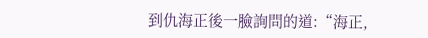到仇海正後一臉詢問的道:“海正,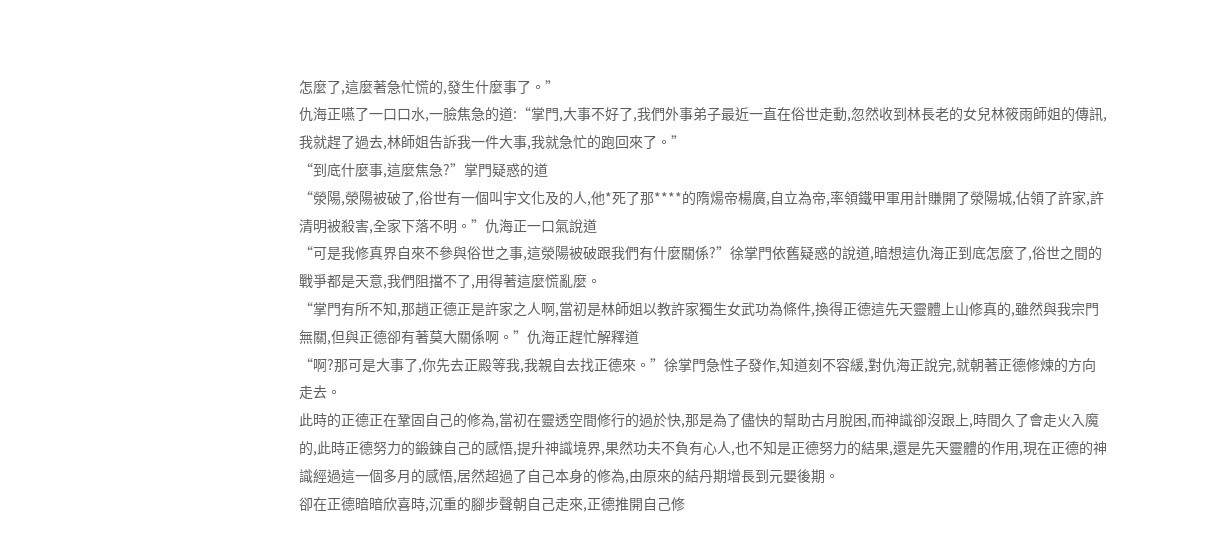怎麼了,這麼著急忙慌的,發生什麼事了。”
仇海正嚥了一口口水,一臉焦急的道:“掌門,大事不好了,我們外事弟子最近一直在俗世走動,忽然收到林長老的女兒林筱雨師姐的傳訊,我就趕了過去,林師姐告訴我一件大事,我就急忙的跑回來了。”
“到底什麼事,這麼焦急?”掌門疑惑的道
“滎陽,滎陽被破了,俗世有一個叫宇文化及的人,他*死了那****的隋煬帝楊廣,自立為帝,率領鐵甲軍用計賺開了滎陽城,佔領了許家,許清明被殺害,全家下落不明。”仇海正一口氣說道
“可是我修真界自來不參與俗世之事,這滎陽被破跟我們有什麼關係?”徐掌門依舊疑惑的說道,暗想這仇海正到底怎麼了,俗世之間的戰爭都是天意,我們阻擋不了,用得著這麼慌亂麼。
“掌門有所不知,那趙正德正是許家之人啊,當初是林師姐以教許家獨生女武功為條件,換得正德這先天靈體上山修真的,雖然與我宗門無關,但與正德卻有著莫大關係啊。”仇海正趕忙解釋道
“啊?那可是大事了,你先去正殿等我,我親自去找正德來。”徐掌門急性子發作,知道刻不容緩,對仇海正說完,就朝著正德修煉的方向走去。
此時的正德正在鞏固自己的修為,當初在靈透空間修行的過於快,那是為了儘快的幫助古月脫困,而神識卻沒跟上,時間久了會走火入魔的,此時正德努力的鍛鍊自己的感悟,提升神識境界,果然功夫不負有心人,也不知是正德努力的結果,還是先天靈體的作用,現在正德的神識經過這一個多月的感悟,居然超過了自己本身的修為,由原來的結丹期增長到元嬰後期。
卻在正德暗暗欣喜時,沉重的腳步聲朝自己走來,正德推開自己修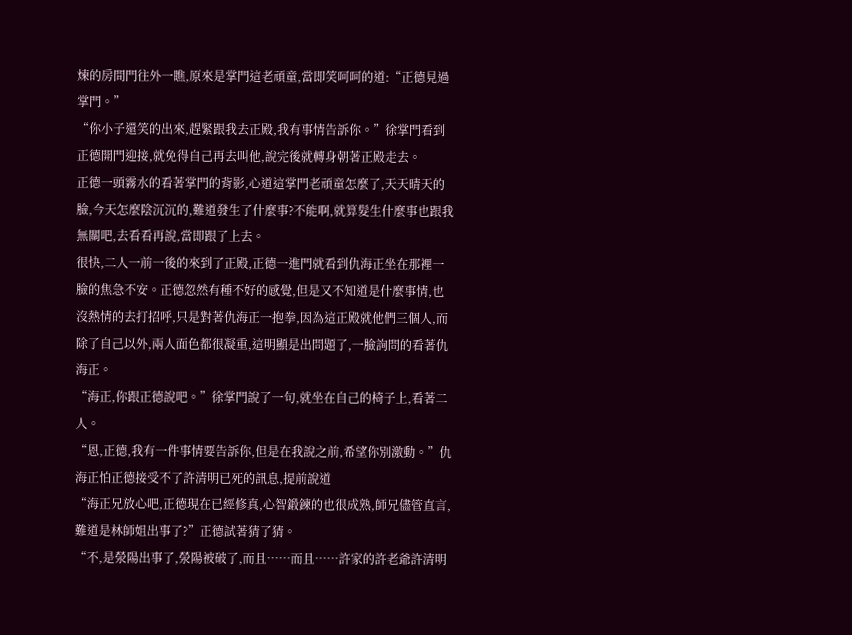煉的房間門往外一瞧,原來是掌門這老頑童,當即笑呵呵的道:“正德見過掌門。”
“你小子還笑的出來,趕緊跟我去正殿,我有事情告訴你。”徐掌門看到正德開門迎接,就免得自己再去叫他,說完後就轉身朝著正殿走去。
正德一頭霧水的看著掌門的背影,心道這掌門老頑童怎麼了,天天晴天的臉,今天怎麼陰沉沉的,難道發生了什麼事?不能啊,就算髮生什麼事也跟我無關吧,去看看再說,當即跟了上去。
很快,二人一前一後的來到了正殿,正德一進門就看到仇海正坐在那裡一臉的焦急不安。正德忽然有種不好的感覺,但是又不知道是什麼事情,也沒熱情的去打招呼,只是對著仇海正一抱拳,因為這正殿就他們三個人,而除了自己以外,兩人面色都很凝重,這明顯是出問題了,一臉詢問的看著仇海正。
“海正,你跟正德說吧。”徐掌門說了一句,就坐在自己的椅子上,看著二人。
“恩,正德,我有一件事情要告訴你,但是在我說之前,希望你別激動。”仇海正怕正德接受不了許清明已死的訊息,提前說道
“海正兄放心吧,正德現在已經修真,心智鍛鍊的也很成熟,師兄儘管直言,難道是林師姐出事了?”正德試著猜了猜。
“不,是滎陽出事了,滎陽被破了,而且……而且……許家的許老爺許清明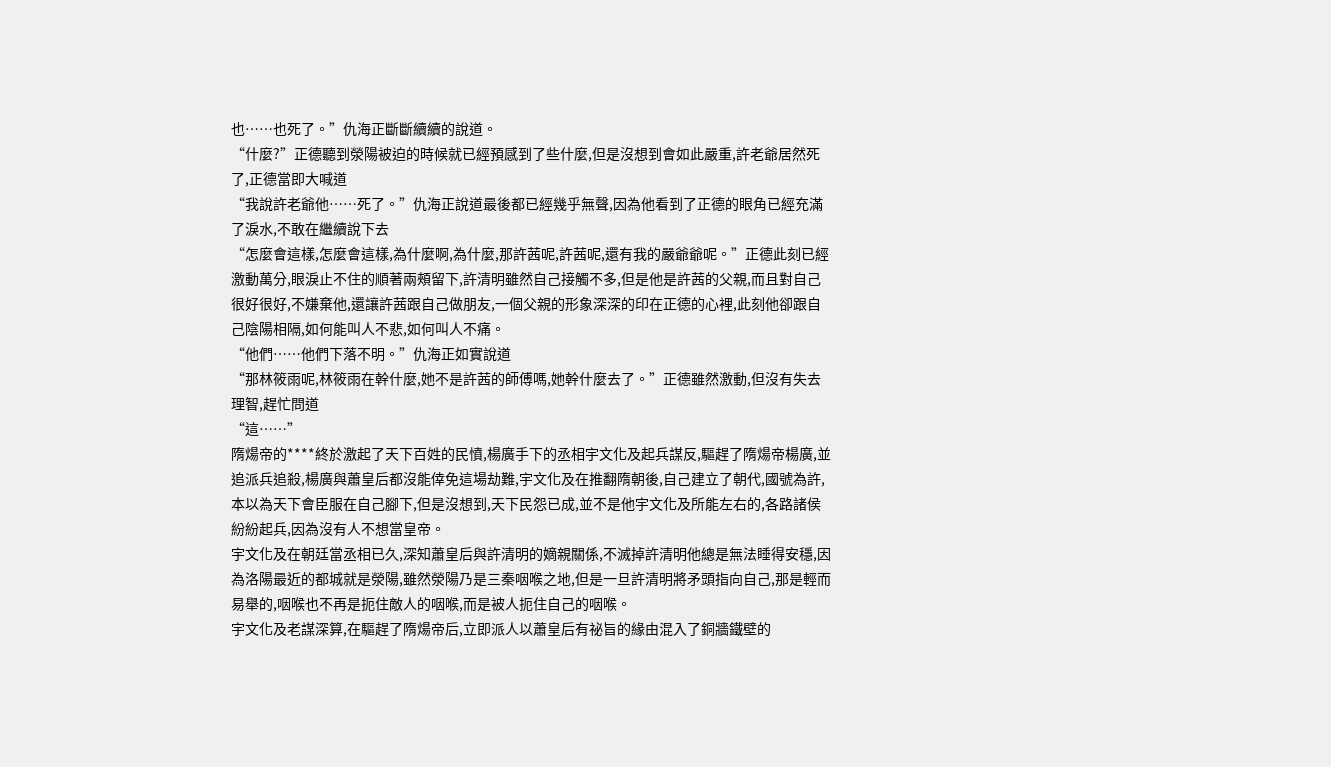也……也死了。”仇海正斷斷續續的說道。
“什麼?”正德聽到滎陽被迫的時候就已經預感到了些什麼,但是沒想到會如此嚴重,許老爺居然死了,正德當即大喊道
“我說許老爺他……死了。”仇海正說道最後都已經幾乎無聲,因為他看到了正德的眼角已經充滿了淚水,不敢在繼續說下去
“怎麼會這樣,怎麼會這樣,為什麼啊,為什麼,那許茜呢,許茜呢,還有我的嚴爺爺呢。”正德此刻已經激動萬分,眼淚止不住的順著兩頰留下,許清明雖然自己接觸不多,但是他是許茜的父親,而且對自己很好很好,不嫌棄他,還讓許茜跟自己做朋友,一個父親的形象深深的印在正德的心裡,此刻他卻跟自己陰陽相隔,如何能叫人不悲,如何叫人不痛。
“他們……他們下落不明。”仇海正如實說道
“那林筱雨呢,林筱雨在幹什麼,她不是許茜的師傅嗎,她幹什麼去了。”正德雖然激動,但沒有失去理智,趕忙問道
“這……”
隋煬帝的****終於激起了天下百姓的民憤,楊廣手下的丞相宇文化及起兵謀反,驅趕了隋煬帝楊廣,並追派兵追殺,楊廣與蕭皇后都沒能倖免這場劫難,宇文化及在推翻隋朝後,自己建立了朝代,國號為許,本以為天下會臣服在自己腳下,但是沒想到,天下民怨已成,並不是他宇文化及所能左右的,各路諸侯紛紛起兵,因為沒有人不想當皇帝。
宇文化及在朝廷當丞相已久,深知蕭皇后與許清明的嫡親關係,不滅掉許清明他總是無法睡得安穩,因為洛陽最近的都城就是滎陽,雖然滎陽乃是三秦咽喉之地,但是一旦許清明將矛頭指向自己,那是輕而易舉的,咽喉也不再是扼住敵人的咽喉,而是被人扼住自己的咽喉。
宇文化及老謀深算,在驅趕了隋煬帝后,立即派人以蕭皇后有祕旨的緣由混入了銅牆鐵壁的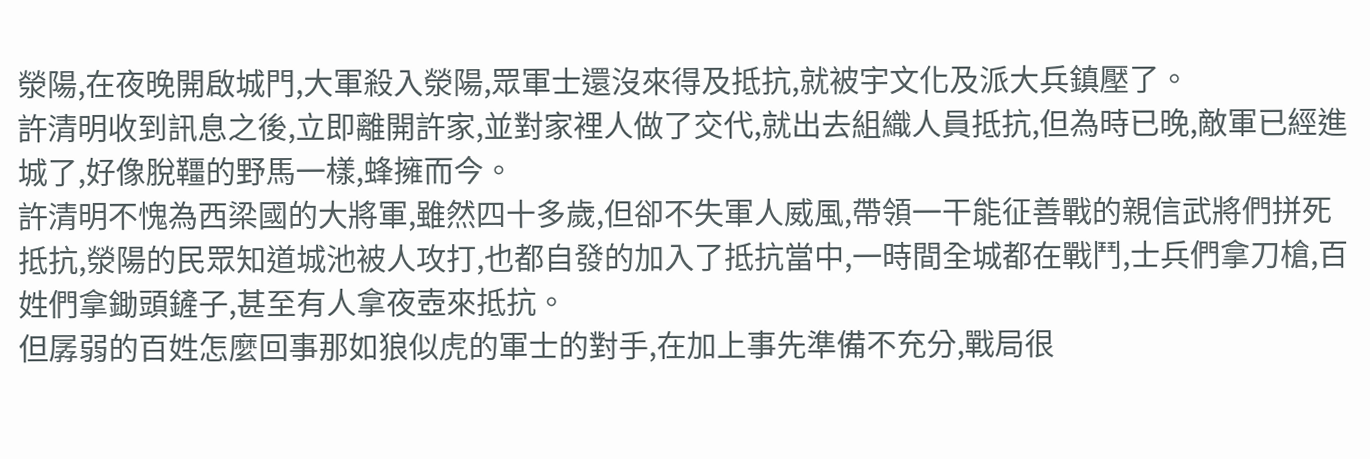滎陽,在夜晚開啟城門,大軍殺入滎陽,眾軍士還沒來得及抵抗,就被宇文化及派大兵鎮壓了。
許清明收到訊息之後,立即離開許家,並對家裡人做了交代,就出去組織人員抵抗,但為時已晚,敵軍已經進城了,好像脫韁的野馬一樣,蜂擁而今。
許清明不愧為西梁國的大將軍,雖然四十多歲,但卻不失軍人威風,帶領一干能征善戰的親信武將們拼死抵抗,滎陽的民眾知道城池被人攻打,也都自發的加入了抵抗當中,一時間全城都在戰鬥,士兵們拿刀槍,百姓們拿鋤頭鏟子,甚至有人拿夜壺來抵抗。
但孱弱的百姓怎麼回事那如狼似虎的軍士的對手,在加上事先準備不充分,戰局很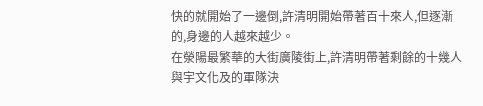快的就開始了一邊倒,許清明開始帶著百十來人,但逐漸的,身邊的人越來越少。
在滎陽最繁華的大街廣陵街上,許清明帶著剩餘的十幾人與宇文化及的軍隊決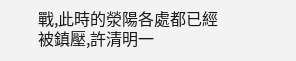戰,此時的滎陽各處都已經被鎮壓,許清明一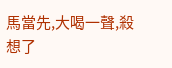馬當先,大喝一聲,殺想了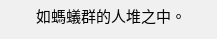如螞蟻群的人堆之中。